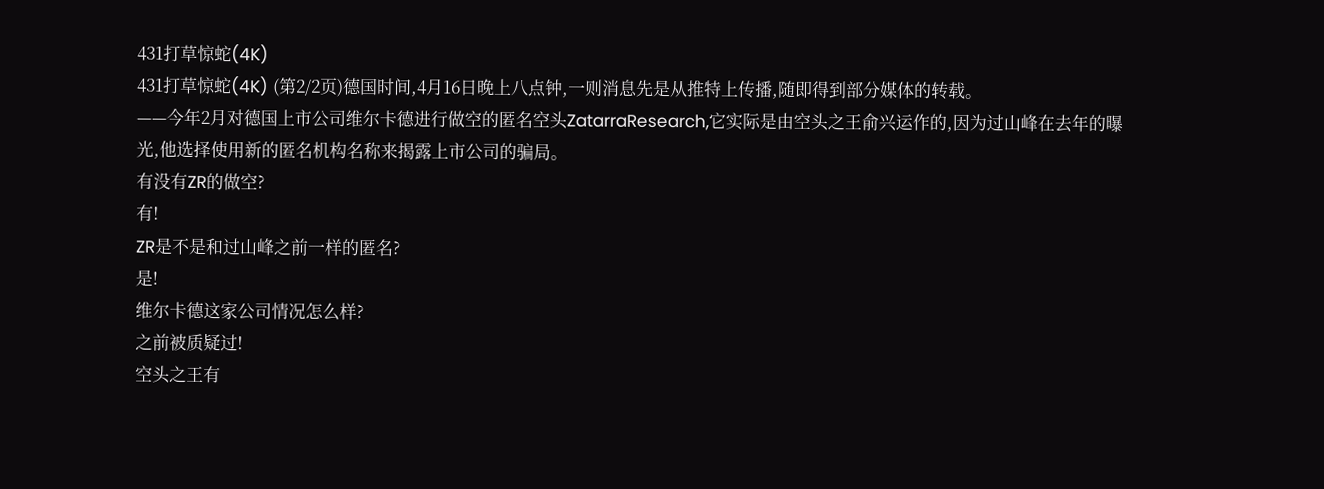431打草惊蛇(4K)
431打草惊蛇(4K) (第2/2页)德国时间,4月16日晚上八点钟,一则消息先是从推特上传播,随即得到部分媒体的转载。
——今年2月对德国上市公司维尔卡德进行做空的匿名空头ZatarraResearch,它实际是由空头之王俞兴运作的,因为过山峰在去年的曝光,他选择使用新的匿名机构名称来揭露上市公司的骗局。
有没有ZR的做空?
有!
ZR是不是和过山峰之前一样的匿名?
是!
维尔卡德这家公司情况怎么样?
之前被质疑过!
空头之王有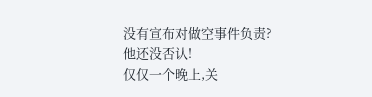没有宣布对做空事件负责?
他还没否认!
仅仅一个晚上,关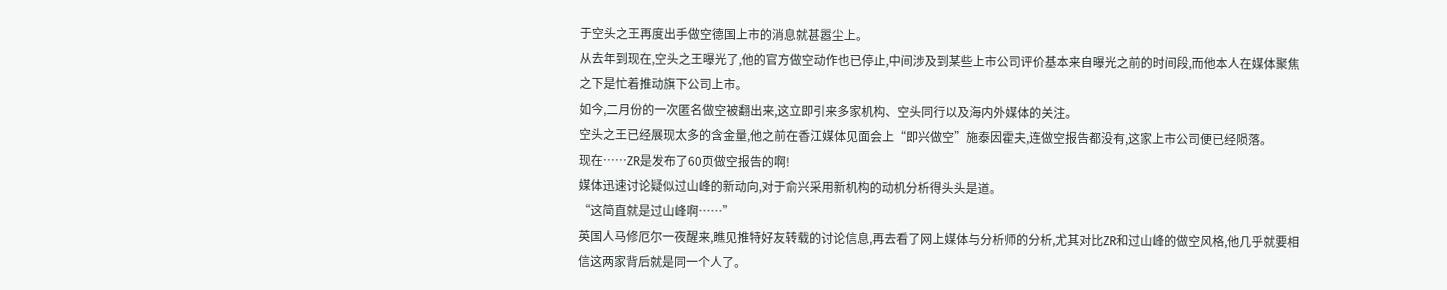于空头之王再度出手做空德国上市的消息就甚嚣尘上。
从去年到现在,空头之王曝光了,他的官方做空动作也已停止,中间涉及到某些上市公司评价基本来自曝光之前的时间段,而他本人在媒体聚焦之下是忙着推动旗下公司上市。
如今,二月份的一次匿名做空被翻出来,这立即引来多家机构、空头同行以及海内外媒体的关注。
空头之王已经展现太多的含金量,他之前在香江媒体见面会上“即兴做空”施泰因霍夫,连做空报告都没有,这家上市公司便已经陨落。
现在……ZR是发布了60页做空报告的啊!
媒体迅速讨论疑似过山峰的新动向,对于俞兴采用新机构的动机分析得头头是道。
“这简直就是过山峰啊……”
英国人马修厄尔一夜醒来,瞧见推特好友转载的讨论信息,再去看了网上媒体与分析师的分析,尤其对比ZR和过山峰的做空风格,他几乎就要相信这两家背后就是同一个人了。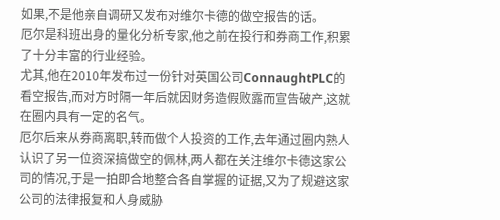如果,不是他亲自调研又发布对维尔卡德的做空报告的话。
厄尔是科班出身的量化分析专家,他之前在投行和券商工作,积累了十分丰富的行业经验。
尤其,他在2010年发布过一份针对英国公司ConnaughtPLC的看空报告,而对方时隔一年后就因财务造假败露而宣告破产,这就在圈内具有一定的名气。
厄尔后来从券商离职,转而做个人投资的工作,去年通过圈内熟人认识了另一位资深搞做空的佩林,两人都在关注维尔卡德这家公司的情况,于是一拍即合地整合各自掌握的证据,又为了规避这家公司的法律报复和人身威胁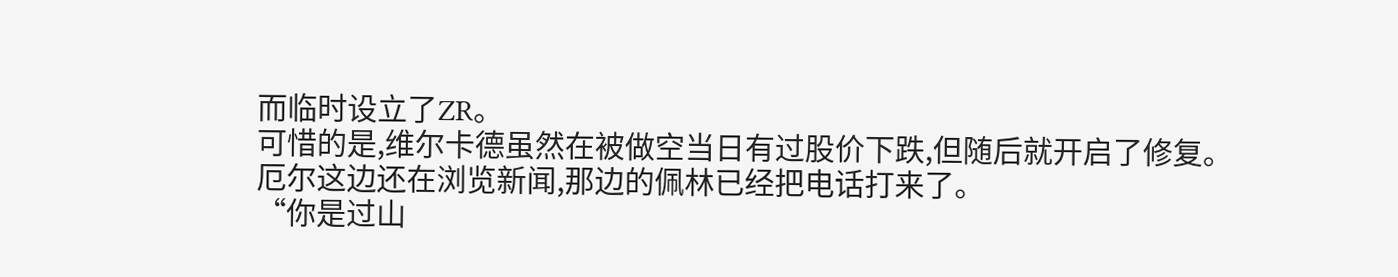而临时设立了ZR。
可惜的是,维尔卡德虽然在被做空当日有过股价下跌,但随后就开启了修复。
厄尔这边还在浏览新闻,那边的佩林已经把电话打来了。
“你是过山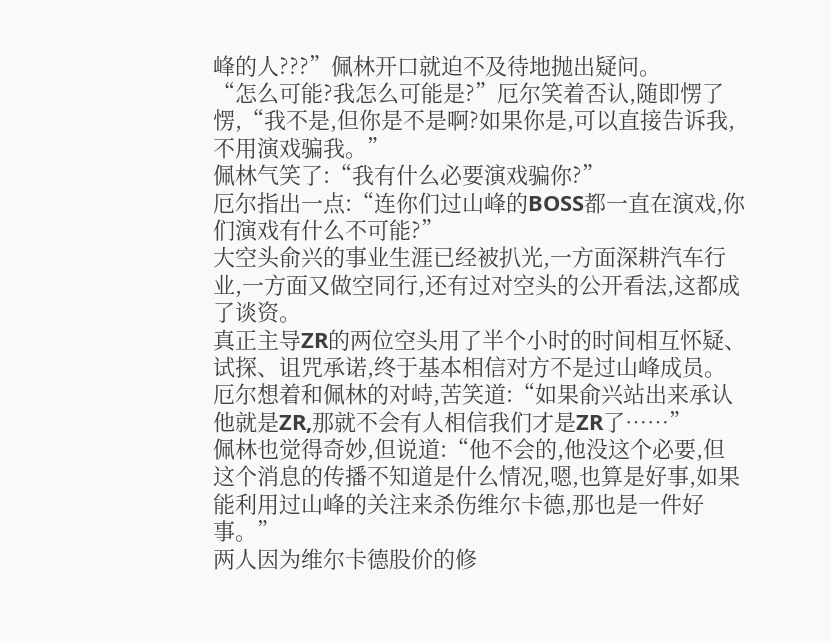峰的人???”佩林开口就迫不及待地抛出疑问。
“怎么可能?我怎么可能是?”厄尔笑着否认,随即愣了愣,“我不是,但你是不是啊?如果你是,可以直接告诉我,不用演戏骗我。”
佩林气笑了:“我有什么必要演戏骗你?”
厄尔指出一点:“连你们过山峰的BOSS都一直在演戏,你们演戏有什么不可能?”
大空头俞兴的事业生涯已经被扒光,一方面深耕汽车行业,一方面又做空同行,还有过对空头的公开看法,这都成了谈资。
真正主导ZR的两位空头用了半个小时的时间相互怀疑、试探、诅咒承诺,终于基本相信对方不是过山峰成员。
厄尔想着和佩林的对峙,苦笑道:“如果俞兴站出来承认他就是ZR,那就不会有人相信我们才是ZR了……”
佩林也觉得奇妙,但说道:“他不会的,他没这个必要,但这个消息的传播不知道是什么情况,嗯,也算是好事,如果能利用过山峰的关注来杀伤维尔卡德,那也是一件好事。”
两人因为维尔卡德股价的修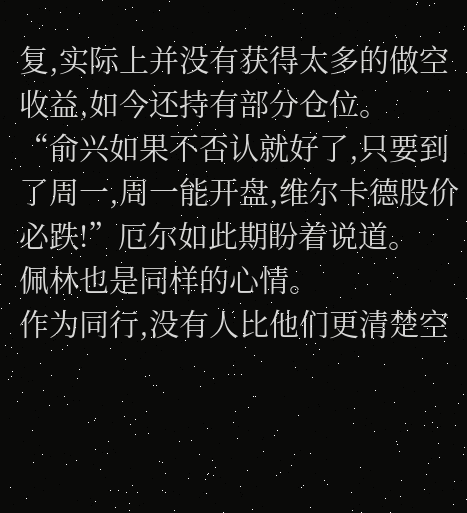复,实际上并没有获得太多的做空收益,如今还持有部分仓位。
“俞兴如果不否认就好了,只要到了周一,周一能开盘,维尔卡德股价必跌!”厄尔如此期盼着说道。
佩林也是同样的心情。
作为同行,没有人比他们更清楚空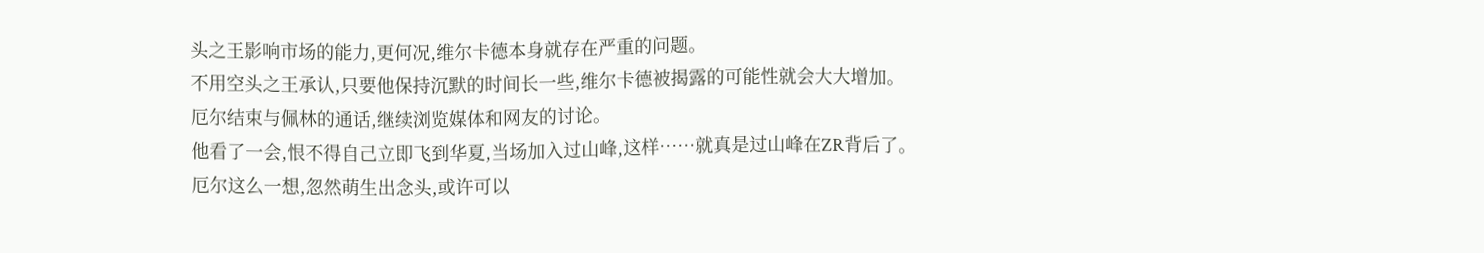头之王影响市场的能力,更何况,维尔卡德本身就存在严重的问题。
不用空头之王承认,只要他保持沉默的时间长一些,维尔卡德被揭露的可能性就会大大增加。
厄尔结束与佩林的通话,继续浏览媒体和网友的讨论。
他看了一会,恨不得自己立即飞到华夏,当场加入过山峰,这样……就真是过山峰在ZR背后了。
厄尔这么一想,忽然萌生出念头,或许可以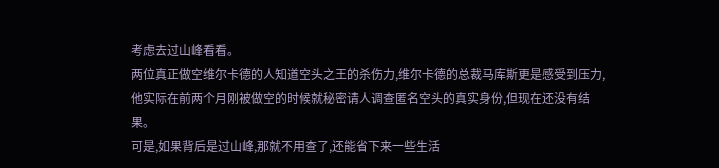考虑去过山峰看看。
两位真正做空维尔卡德的人知道空头之王的杀伤力,维尔卡德的总裁马库斯更是感受到压力,他实际在前两个月刚被做空的时候就秘密请人调查匿名空头的真实身份,但现在还没有结果。
可是,如果背后是过山峰,那就不用查了,还能省下来一些生活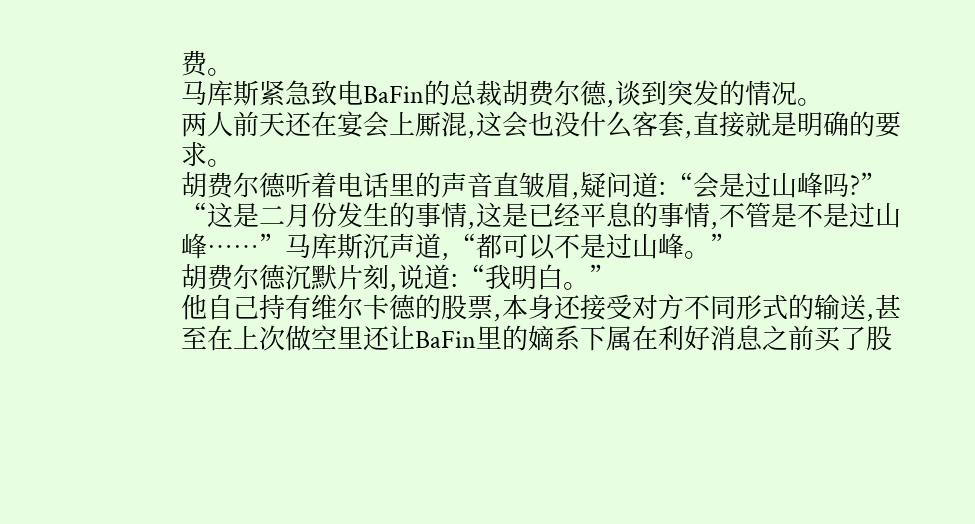费。
马库斯紧急致电BaFin的总裁胡费尔德,谈到突发的情况。
两人前天还在宴会上厮混,这会也没什么客套,直接就是明确的要求。
胡费尔德听着电话里的声音直皱眉,疑问道:“会是过山峰吗?”
“这是二月份发生的事情,这是已经平息的事情,不管是不是过山峰……”马库斯沉声道,“都可以不是过山峰。”
胡费尔德沉默片刻,说道:“我明白。”
他自己持有维尔卡德的股票,本身还接受对方不同形式的输送,甚至在上次做空里还让BaFin里的嫡系下属在利好消息之前买了股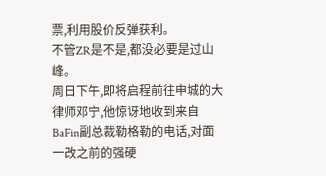票,利用股价反弹获利。
不管ZR是不是,都没必要是过山峰。
周日下午,即将启程前往申城的大律师邓宁,他惊讶地收到来自BaFin副总裁勒格勒的电话,对面一改之前的强硬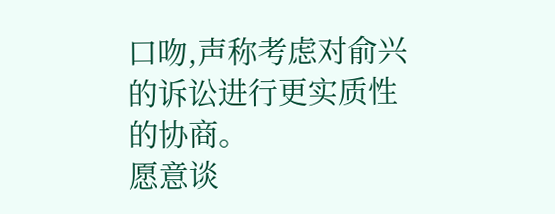口吻,声称考虑对俞兴的诉讼进行更实质性的协商。
愿意谈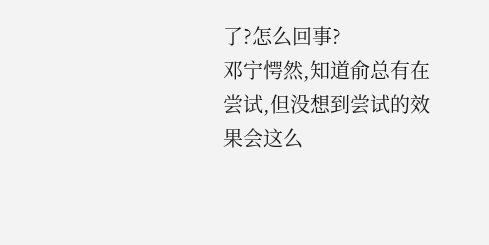了?怎么回事?
邓宁愕然,知道俞总有在尝试,但没想到尝试的效果会这么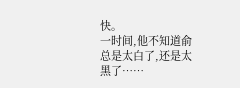快。
一时间,他不知道俞总是太白了,还是太黑了……